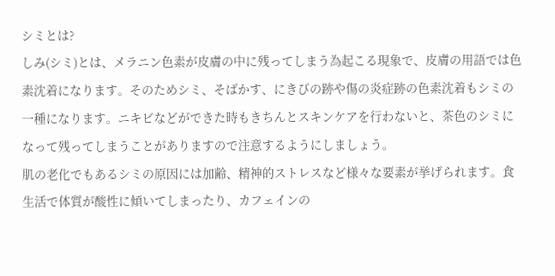シミとは?
しみ(シミ)とは、メラニン色素が皮膚の中に残ってしまう為起こる現象で、皮膚の用語では色素沈着になります。そのためシミ、そばかす、にきびの跡や傷の炎症跡の色素沈着もシミの一種になります。ニキビなどができた時もきちんとスキンケアを行わないと、茶色のシミになって残ってしまうことがありますので注意するようにしましょう。
肌の老化でもあるシミの原因には加齢、精神的ストレスなど様々な要素が挙げられます。食生活で体質が酸性に傾いてしまったり、カフェインの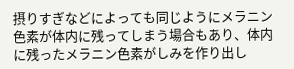摂りすぎなどによっても同じようにメラニン色素が体内に残ってしまう場合もあり、体内に残ったメラニン色素がしみを作り出し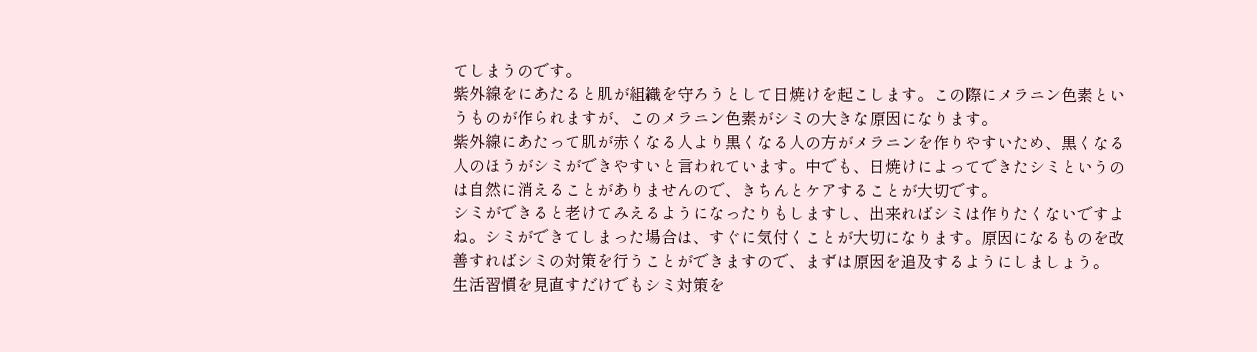てしまうのです。
紫外線をにあたると肌が組織を守ろうとして日焼けを起こします。この際にメラニン色素というものが作られますが、このメラニン色素がシミの大きな原因になります。
紫外線にあたって肌が赤くなる人より黒くなる人の方がメラニンを作りやすいため、黒くなる人のほうがシミができやすいと言われています。中でも、日焼けによってできたシミというのは自然に消えることがありませんので、きちんとケアすることが大切です。
シミができると老けてみえるようになったりもしますし、出来ればシミは作りたくないですよね。シミができてしまった場合は、すぐに気付くことが大切になります。原因になるものを改善すればシミの対策を行うことができますので、まずは原因を追及するようにしましょう。
生活習慣を見直すだけでもシミ対策を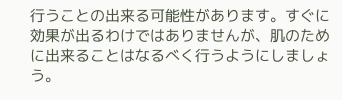行うことの出来る可能性があります。すぐに効果が出るわけではありませんが、肌のために出来ることはなるべく行うようにしましょう。